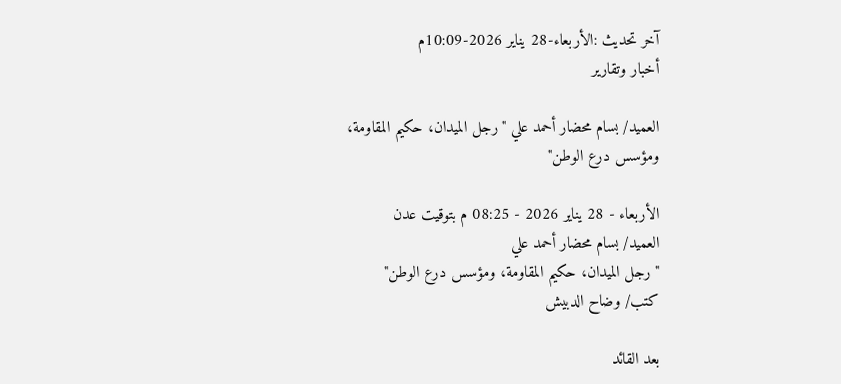آخر تحديث :الأربعاء-28 يناير 2026-10:09م
أخبار وتقارير

العميد/ بسام محضار أحمد علي "رجل الميدان، حكيم المقاومة، ومؤسس درع الوطن"

الأربعاء - 28 يناير 2026 - 08:25 م بتوقيت عدن
العميد/ بسام محضار أحمد علي
"رجل الميدان، حكيم المقاومة، ومؤسس درع الوطن"
كتب/ وضاح الدبيش

بعد القائد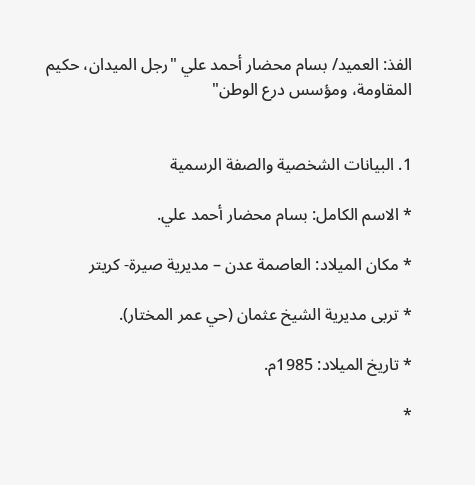الفذ: العميد/ بسام محضار أحمد علي "رجل الميدان، حكيم المقاومة، ومؤسس درع الوطن"


1. البيانات الشخصية والصفة الرسمية

* الاسم الكامل: بسام محضار أحمد علي.

* مكان الميلاد: العاصمة عدن – مديرية صيرة- كريتر

* تربى مديرية الشيخ عثمان (حي عمر المختار).

* تاريخ الميلاد: 1985م.

*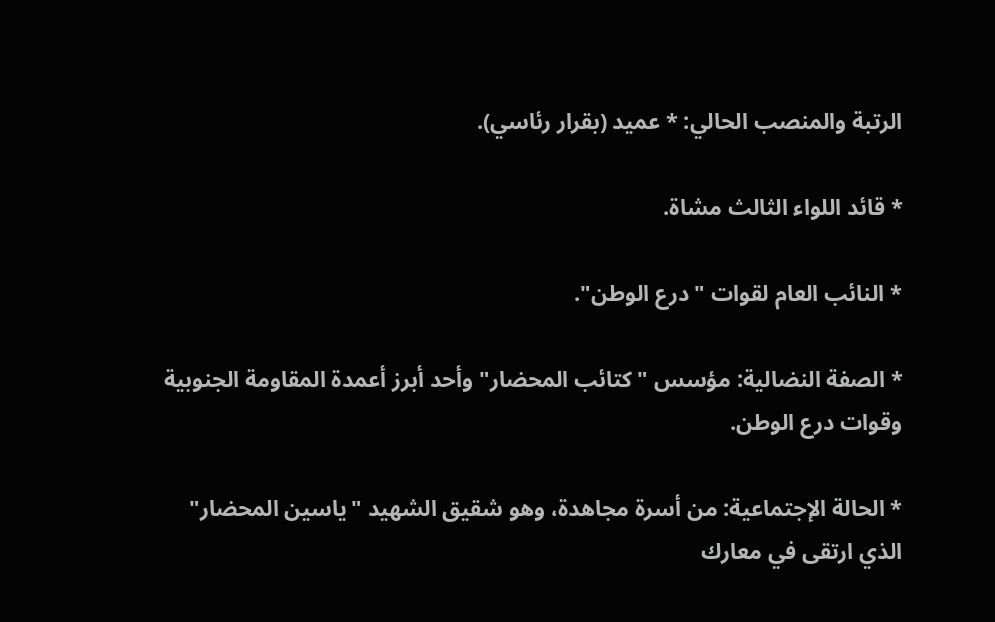الرتبة والمنصب الحالي: * عميد (بقرار رئاسي).

* قائد اللواء الثالث مشاة.

* النائب العام لقوات "درع الوطن".

* الصفة النضالية: مؤسس "كتائب المحضار" وأحد أبرز أعمدة المقاومة الجنوبية وقوات درع الوطن.

* الحالة الإجتماعية: من أسرة مجاهدة، وهو شقيق الشهيد "ياسين المحضار" الذي ارتقى في معارك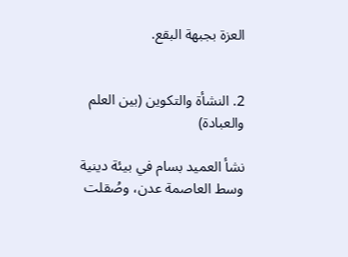العزة بجبهة البقع.


2. النشأة والتكوين (بين العلم والعبادة)

نشأ العميد بسام في بيئة دينية وسط العاصمة عدن، وصُقلت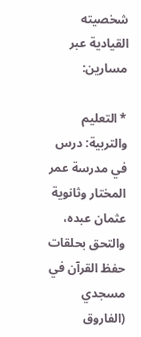شخصيته القيادية عبر مسارين:

* التعليم والتربية: درس في مدرسة عمر المختار وثانوية عثمان عبده، والتحق بحلقات حفظ القرآن في مسجدي (الفاروق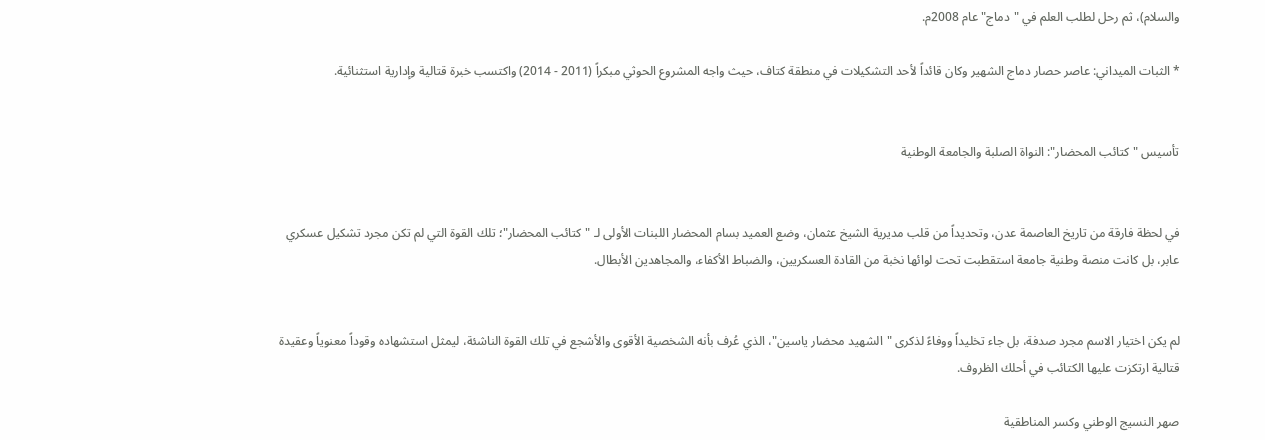والسلام)، ثم رحل لطلب العلم في "دماج" عام 2008م.

* الثبات الميداني: عاصر حصار دماج الشهير وكان قائداً لأحد التشكيلات في منطقة كتاف، حيث واجه المشروع الحوثي مبكراً (2011 - 2014) واكتسب خبرة قتالية وإدارية استثنائية.


تأسيس "كتائب المحضار": النواة الصلبة والجامعة الوطنية


في لحظة فارقة من تاريخ العاصمة عدن، وتحديداً من قلب مديرية الشيخ عثمان، وضع العميد بسام المحضار اللبنات الأولى لـ "كتائب المحضار"؛ تلك القوة التي لم تكن مجرد تشكيل عسكري عابر، بل كانت منصة وطنية جامعة استقطبت تحت لوائها نخبة من القادة العسكريين، والضباط الأكفاء، والمجاهدين الأبطال.


لم يكن اختيار الاسم مجرد صدفة، بل جاء تخليداً ووفاءً لذكرى "الشهيد محضار ياسين"، الذي عُرف بأنه الشخصية الأقوى والأشجع في تلك القوة الناشئة، ليمثل استشهاده وقوداً معنوياً وعقيدة قتالية ارتكزت عليها الكتائب في أحلك الظروف.

صهر النسيج الوطني وكسر المناطقية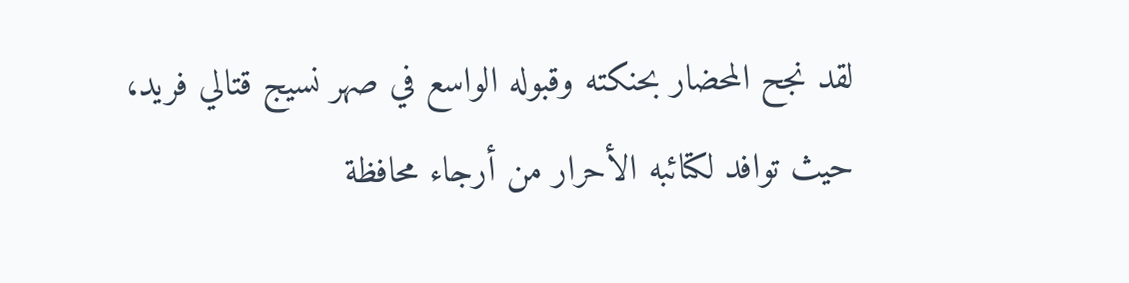لقد نجح المحضار بحنكته وقبوله الواسع في صهر نسيج قتالي فريد، حيث توافد لكتائبه الأحرار من أرجاء محافظة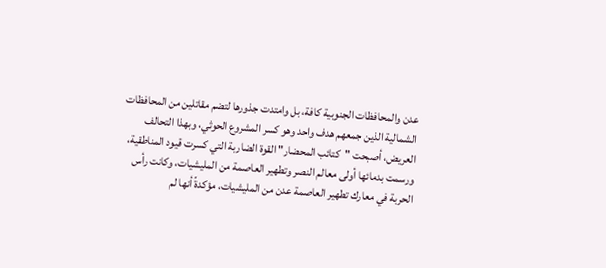عدن والمحافظات الجنوبية كافة، بل وامتدت جذورها لتضم مقاتلين من المحافظات الشمالية الذين جمعهم هدف واحد وهو كسر المشروع الحوثي، وبهذا التحالف العريض، أصبحت "كتائب المحضار" القوة الضاربة التي كسرت قيود المناطقية، ورسمت بدمائها أولى معالم النصر وتطهير العاصمة من المليشيات، وكانت رأس الحربة في معارك تطهير العاصمة عدن من المليشيات، مؤكدةً أنها لم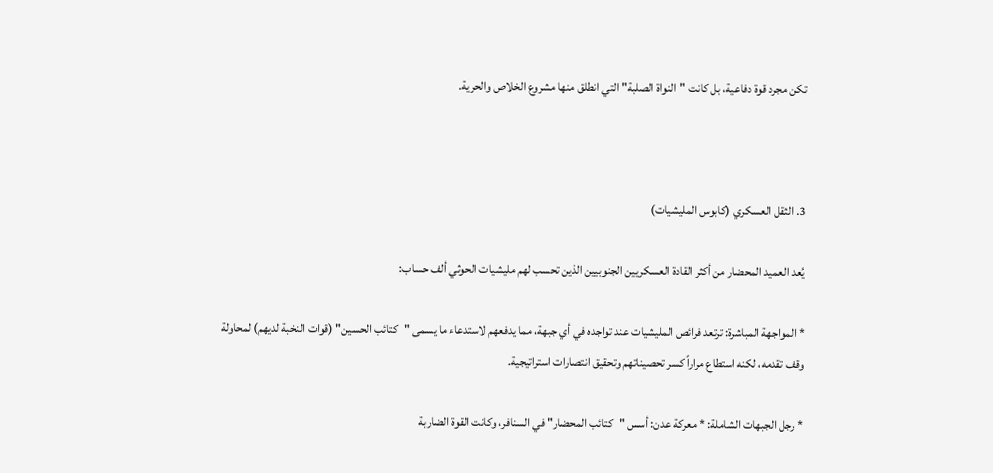تكن مجرد قوة دفاعية، بل كانت "النواة الصلبة" التي انطلق منها مشروع الخلاص والحرية.



3. الثقل العسكري (كابوس المليشيات)

يُعد العميد المحضار من أكثر القادة العسكريين الجنوبيين الذين تحسب لهم مليشيات الحوثي ألف حساب:

* المواجهة المباشرة: ترتعد فرائص المليشيات عند تواجده في أي جبهة، مما يدفعهم لاستدعاء ما يسمى "كتائب الحسين" (قوات النخبة لديهم) لمحاولة وقف تقدمه، لكنه استطاع مراراً كسر تحصيناتهم وتحقيق انتصارات استراتيجية.

* رجل الجبهات الشاملة: * معركة عدن: أسس "كتائب المحضار" في السنافر، وكانت القوة الضاربة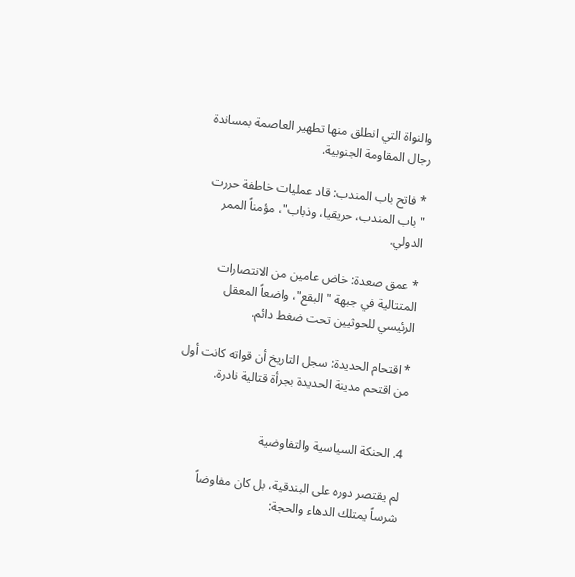والنواة التي انطلق منها تطهير العاصمة بمساندة رجال المقاومة الجنوبية.

* فاتح باب المندب: قاد عمليات خاطفة حررت "باب المندب، حريقيا، وذباب"، مؤمناً الممر الدولي.

* عمق صعدة: خاض عامين من الانتصارات المتتالية في جبهة "البقع"، واضعاً المعقل الرئيسي للحوثيين تحت ضغط دائم.

* اقتحام الحديدة: سجل التاريخ أن قواته كانت أول من اقتحم مدينة الحديدة بجرأة قتالية نادرة.


4. الحنكة السياسية والتفاوضية

لم يقتصر دوره على البندقية، بل كان مفاوضاً شرساً يمتلك الدهاء والحجة: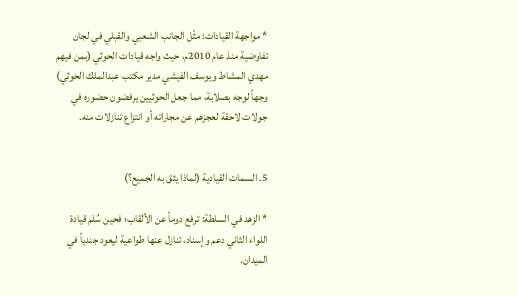* مواجهة القيادات: مثّل الجانب الشعبي والقبلي في لجان تفاوضية منذ عام 2010م، حيث واجه قيادات الحوثي (بمن فيهم مهدي المشاط ويوسف الفيشي مدير مكتب عبدالملك الحوثي) وجهاً لوجه بصلابة، مما جعل الحوثيين يرفضون حضوره في جولات لاحقة لعجزهم عن مجاراته أو انتزاع تنازلات منه.


5. السمات القيادية (لماذا يثق به الجميع؟)

* الزهد في السلطة: ترفع دوماً عن الألقاب؛ فحين سُلم قيادة اللواء الثاني دعم وإسناد، تنازل عنها طواعية ليعود جندياً في الميدان.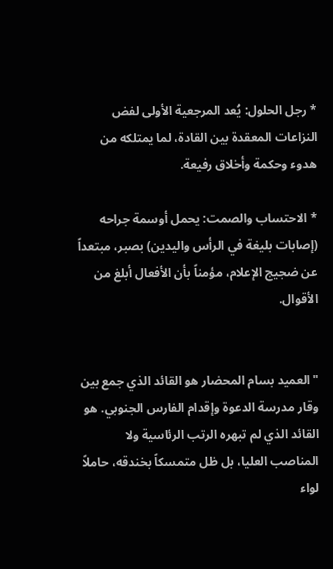* رجل الحلول: يُعد المرجعية الأولى لفض النزاعات المعقدة بين القادة، لما يمتلكه من هدوء وحكمة وأخلاق رفيعة.

* الاحتساب والصمت: يحمل أوسمة جراحه (إصابات بليغة في الرأس واليدين) بصبر، مبتعداً عن ضجيج الإعلام، مؤمناً بأن الأفعال أبلغ من الأقوال.


"العميد بسام المحضار هو القائد الذي جمع بين وقار مدرسة الدعوة وإقدام الفارس الجنوبي. هو القائد الذي لم تبهره الرتب الرئاسية ولا المناصب العليا، بل ظل متمسكاً بخندقه، حاملاً لواء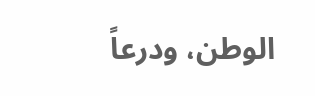الوطن، ودرعاً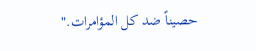حصيناً ضد كل المؤامرات."